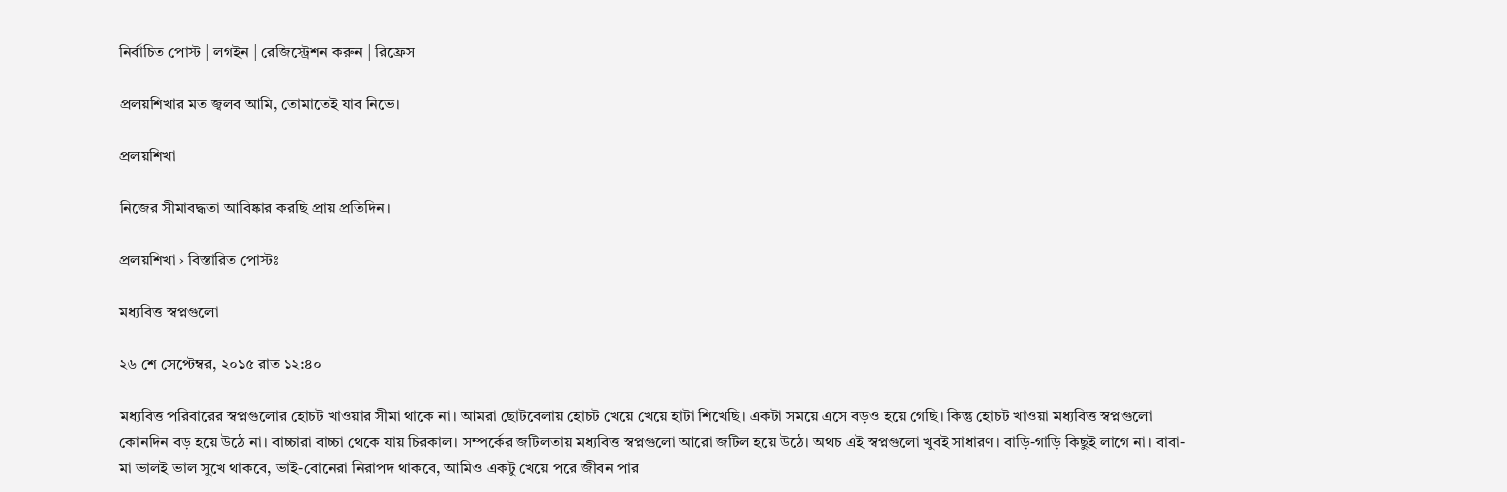নির্বাচিত পোস্ট | লগইন | রেজিস্ট্রেশন করুন | রিফ্রেস

প্রলয়শিখার মত জ্বলব আমি, তোমাতেই যাব নিভে।

প্রলয়শিখা

নিজের সীমাবদ্ধতা আবিষ্কার করছি প্রায় প্রতিদিন।

প্রলয়শিখা › বিস্তারিত পোস্টঃ

মধ্যবিত্ত স্বপ্নগুলো

২৬ শে সেপ্টেম্বর, ২০১৫ রাত ১২:৪০

মধ্যবিত্ত পরিবারের স্বপ্নগুলোর হোচট খাওয়ার সীমা থাকে না। আমরা ছোটবেলায় হোচট খেয়ে খেয়ে হাটা শিখেছি। একটা সময়ে এসে বড়ও হয়ে গেছি। কিন্তু হোচট খাওয়া মধ্যবিত্ত স্বপ্নগুলো কোনদিন বড় হয়ে উঠে না। বাচ্চারা বাচ্চা থেকে যায় চিরকাল। সম্পর্কের জটিলতায় মধ্যবিত্ত স্বপ্নগুলো আরো জটিল হয়ে উঠে। অথচ এই স্বপ্নগুলো খুবই সাধারণ। বাড়ি-গাড়ি কিছুই লাগে না। বাবা-মা ভালই ভাল সুখে থাকবে, ভাই-বোনেরা নিরাপদ থাকবে, আমিও একটু খেয়ে পরে জীবন পার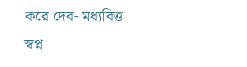করে দেব- মধ্যবিত্ত স্বপ্ন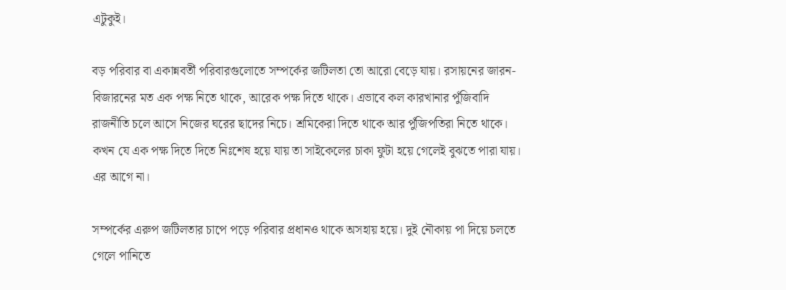এটুকুই।

বড় পরিবার বা একান্নবর্তী পরিবারগুলোতে সম্পর্কের জটিলতা তো আরো বেড়ে যায়। রসায়নের জারন-বিজারনের মত এক পক্ষ নিতে থাকে, আরেক পক্ষ দিতে থাকে। এভাবে কল কারখানার পুঁজিবাদি রাজনীতি চলে আসে নিজের ঘরের ছাদের নিচে। শ্রমিকেরা দিতে থাকে আর পুঁজিপতিরা নিতে থাকে। কখন যে এক পক্ষ দিতে দিতে নিঃশেষ হয়ে যায় তা সাইকেলের চাকা ফুটা হয়ে গেলেই বুঝতে পারা যায়। এর আগে না।

সম্পর্কের এরুপ জটিলতার চাপে পড়ে পরিবার প্রধানও থাকে অসহায় হয়ে। দুই নৌকায় পা দিয়ে চলতে গেলে পানিতে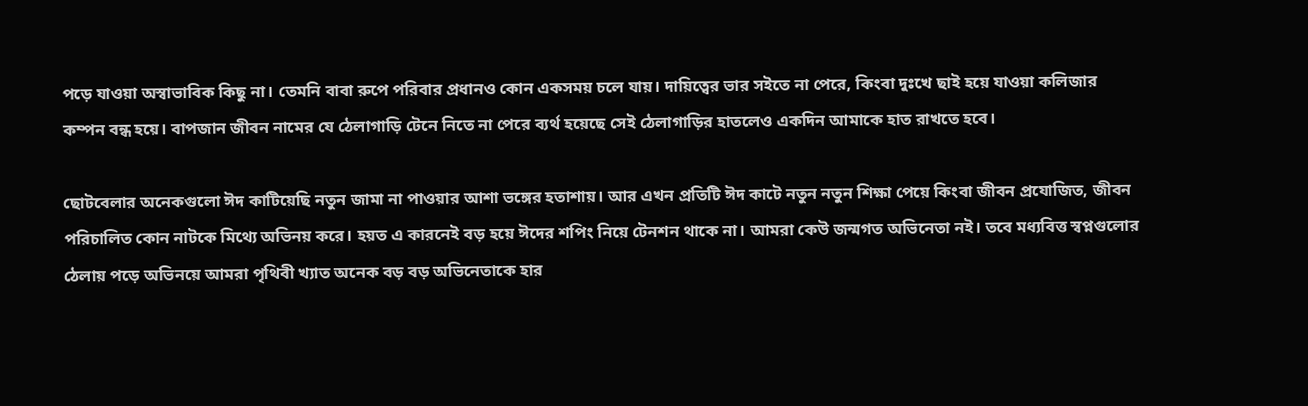পড়ে যাওয়া অস্বাভাবিক কিছু না। তেমনি বাবা রুপে পরিবার প্রধানও কোন একসময় চলে যায়। দায়িত্বের ভার সইতে না পেরে, কিংবা দুঃখে ছাই হয়ে যাওয়া কলিজার কম্পন বন্ধ হয়ে। বাপজান জীবন নামের যে ঠেলাগাড়ি টেনে নিতে না পেরে ব্যর্থ হয়েছে সেই ঠেলাগাড়ির হাতলেও একদিন আমাকে হাত রাখতে হবে।

ছোটবেলার অনেকগুলো ঈদ কাটিয়েছি নতুন জামা না পাওয়ার আশা ভঙ্গের হতাশায়। আর এখন প্রতিটি ঈদ কাটে নতুন নতুন শিক্ষা পেয়ে কিংবা জীবন প্রযোজিত, জীবন পরিচালিত কোন নাটকে মিথ্যে অভিনয় করে। হয়ত এ কারনেই বড় হয়ে ঈদের শপিং নিয়ে টেনশন থাকে না। আমরা কেউ জন্মগত অভিনেতা নই। তবে মধ্যবিত্ত স্বপ্নগুলোর ঠেলায় পড়ে অভিনয়ে আমরা পৃথিবী খ্যাত অনেক বড় বড় অভিনেতাকে হার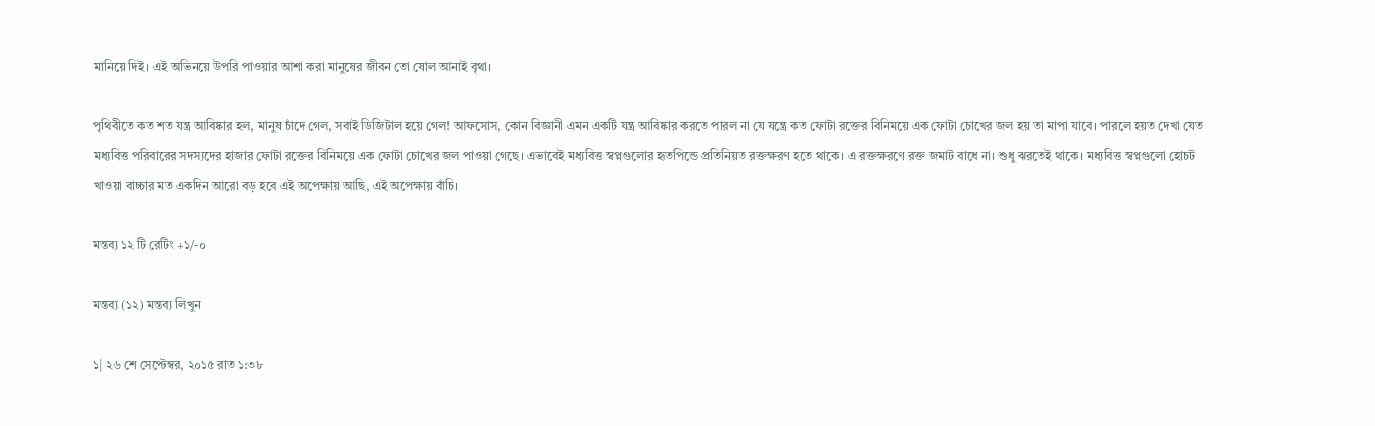মানিয়ে দিই। এই অভিনয়ে উপরি পাওয়ার আশা করা মানুষের জীবন তো ষোল আনাই বৃথা।

পৃথিবীতে কত শত যন্ত্র আবিষ্কার হল, মানুষ চাঁদে গেল, সবাই ডিজিটাল হয়ে গেল! আফসোস, কোন বিজ্ঞানী এমন একটি যন্ত্র আবিষ্কার করতে পারল না যে যন্ত্রে কত ফোটা রক্তের বিনিময়ে এক ফোটা চোখের জল হয় তা মাপা যাবে। পারলে হয়ত দেখা যেত মধ্যবিত্ত পরিবারের সদস্যদের হাজার ফোটা রক্তের বিনিময়ে এক ফোটা চোখের জল পাওয়া গেছে। এভাবেই মধ্যবিত্ত স্বপ্নগুলোর হৃতপিন্ডে প্রতিনিয়ত রক্তক্ষরণ হতে থাকে। এ রক্তক্ষরণে রক্ত জমাট বাধে না। শুধু ঝরতেই থাকে। মধ্যবিত্ত স্বপ্নগুলো হোচট খাওয়া বাচ্চার মত একদিন আরো বড় হবে এই অপেক্ষায় আছি, এই অপেক্ষায় বাঁচি।

মন্তব্য ১২ টি রেটিং +১/-০

মন্তব্য (১২) মন্তব্য লিখুন

১| ২৬ শে সেপ্টেম্বর, ২০১৫ রাত ১:৩৮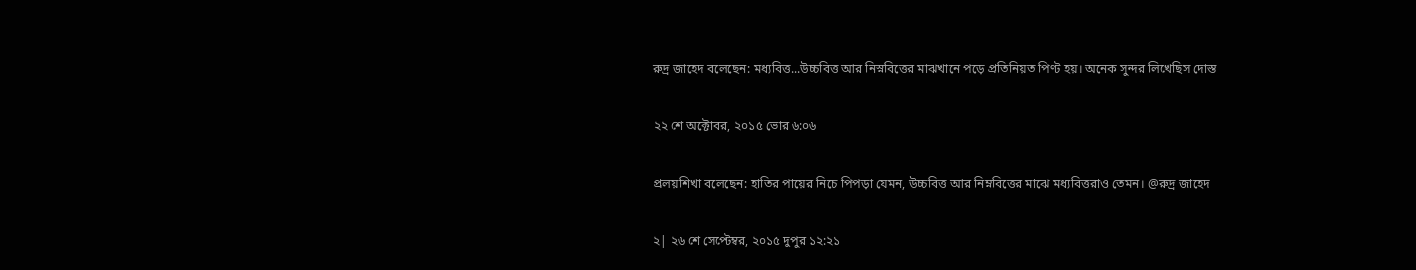রুদ্র জাহেদ বলেছেন: মধ্যবিত্ত...উচ্চবিত্ত আর নিস্নবিত্তের মাঝখানে পড়ে প্রতিনিয়ত পিণ্ট হয়। অনেক সুন্দর লিখেছিস দোস্ত

২২ শে অক্টোবর, ২০১৫ ভোর ৬:০৬

প্রলয়শিখা বলেছেন: হাতির পায়ের নিচে পিপড়া যেমন, উচ্চবিত্ত আর নিম্নবিত্তের মাঝে মধ্যবিত্তরাও তেমন। @রুদ্র জাহেদ

২| ২৬ শে সেপ্টেম্বর, ২০১৫ দুপুর ১২:২১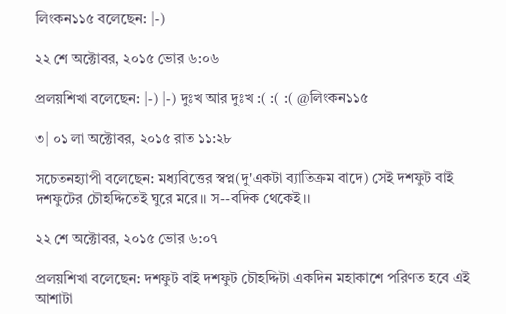লিংকন১১৫ বলেছেন: |-)

২২ শে অক্টোবর, ২০১৫ ভোর ৬:০৬

প্রলয়শিখা বলেছেন: |-) |-) দুঃখ আর দুঃখ :( :( :( @লিংকন১১৫

৩| ০১ লা অক্টোবর, ২০১৫ রাত ১১:২৮

সচেতনহ্যাপী বলেছেন: মধ্যবিত্তের স্বপ্ন(দু'একটা ব্যাতিক্রম বাদে) সেই দশফুট বাই দশফুটের চৌহদ্দিতেই ঘুরে মরে।। স--বদিক থেকেই।।

২২ শে অক্টোবর, ২০১৫ ভোর ৬:০৭

প্রলয়শিখা বলেছেন: দশফুট বাই দশফুট চৌহদ্দিটা একদিন মহাকাশে পরিণত হবে এই আশাটা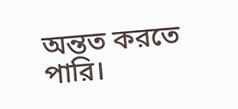অন্তত করতে পারি।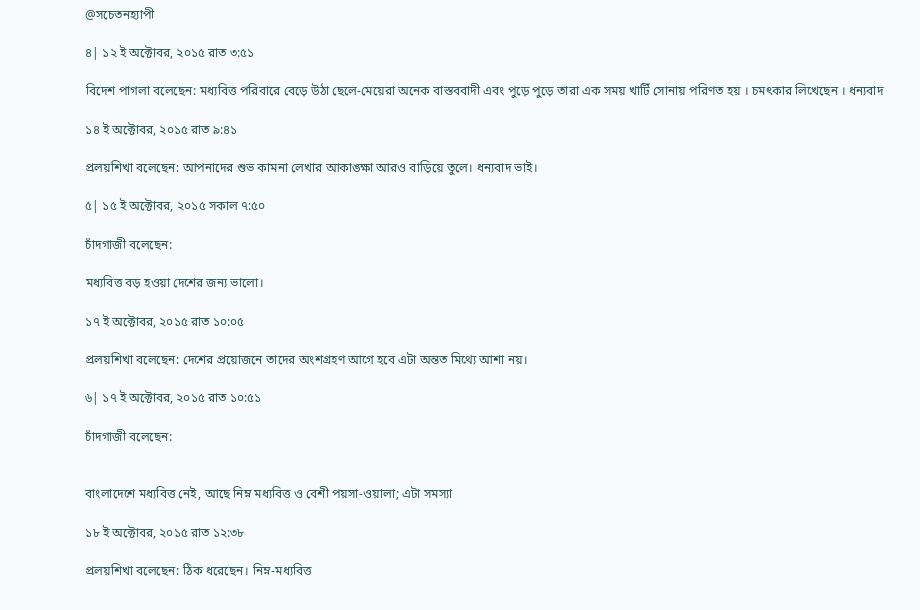@সচেতনহ্যাপী

৪| ১২ ই অক্টোবর, ২০১৫ রাত ৩:৫১

বিদেশ পাগলা বলেছেন: মধ্যবিত্ত পরিবারে বেড়ে উঠা ছেলে-মেয়েরা অনেক বাস্তববাদী এবং পুড়ে পুড়ে তারা এক সময় খাটিঁ সোনায় পরিণত হয় । চমৎকার লিখেছেন । ধন্যবাদ

১৪ ই অক্টোবর, ২০১৫ রাত ৯:৪১

প্রলয়শিখা বলেছেন: আপনাদের শুভ কামনা লেখার আকাঙ্ক্ষা আরও বাড়িয়ে তুলে। ধন্যবাদ ভাই।

৫| ১৫ ই অক্টোবর, ২০১৫ সকাল ৭:৫০

চাঁদগাজী বলেছেন:

মধ্যবিত্ত বড় হওয়া দেশের জন্য ভালো।

১৭ ই অক্টোবর, ২০১৫ রাত ১০:০৫

প্রলয়শিখা বলেছেন: দেশের প্রয়োজনে তাদের অংশগ্রহণ আগে হবে এটা অন্তত মিথ্যে আশা নয়।

৬| ১৭ ই অক্টোবর, ২০১৫ রাত ১০:৫১

চাঁদগাজী বলেছেন:


বাংলাদেশে মধ্যবিত্ত নেই, আছে নিম্ন মধ্যবিত্ত ও বেশী পয়সা-ওয়ালা; এটা সমস্যা

১৮ ই অক্টোবর, ২০১৫ রাত ১২:৩৮

প্রলয়শিখা বলেছেন: ঠিক ধরেছেন। নিম্ন-মধ্যবিত্ত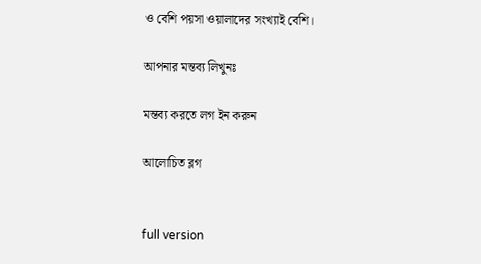ও বেশি পয়সা ওয়ালাদের সংখ্যাই বেশি।

আপনার মন্তব্য লিখুনঃ

মন্তব্য করতে লগ ইন করুন

আলোচিত ব্লগ


full version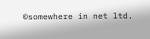©somewhere in net ltd.